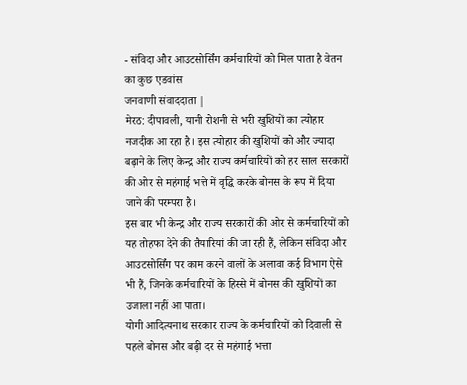- संविदा और आउटसोर्सिंग कर्मचारियों को मिल पाता है वेतन का कुछ एडवांस
जनवाणी संवाददाता |
मेरठ: दीपावली, यानी रोशनी से भरी खुशियों का त्योहार नजदीक आ रहा है। इस त्योहार की खुशियों को और ज्यादा बढ़ाने के लिए केन्द्र और राज्य कर्मचारियों को हर साल सरकारों की ओर से महंगाई भत्ते में वृद्धि करके बोनस के रूप में दिया जाने की परम्परा है।
इस बार भी केन्द्र और राज्य सरकारों की ओर से कर्मचारियों को यह तोहफा देने की तैयारियां की जा रही हैं, लेकिन संविदा और आउटसोर्सिंग पर काम करने वालों के अलावा कई विभाग ऐसे भी हैं, जिनके कर्मचारियों के हिस्से में बोनस की खुशियों का उजाला नहीं आ पाता।
योगी आदित्यनाथ सरकार राज्य के कर्मचारियों को दिवाली से पहले बोनस और बढ़ी दर से महंगाई भत्ता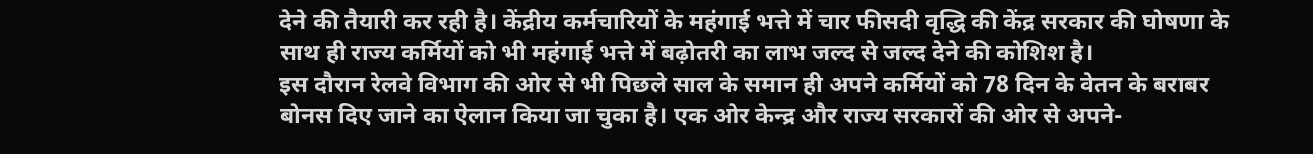देने की तैयारी कर रही है। केंद्रीय कर्मचारियों के महंगाई भत्ते में चार फीसदी वृद्धि की केंद्र सरकार की घोषणा के साथ ही राज्य कर्मियों को भी महंगाई भत्ते में बढ़ोतरी का लाभ जल्द से जल्द देने की कोशिश है।
इस दौरान रेलवे विभाग की ओर से भी पिछले साल के समान ही अपने कर्मियों को 78 दिन के वेतन के बराबर बोनस दिए जाने का ऐलान किया जा चुका है। एक ओर केन्द्र और राज्य सरकारों की ओर से अपने-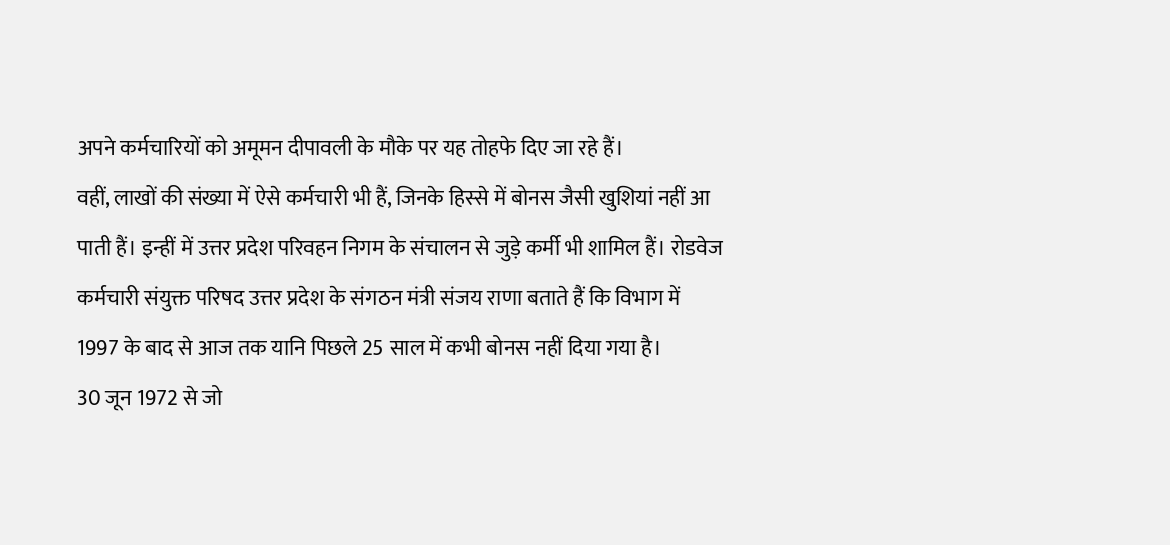अपने कर्मचारियों को अमूमन दीपावली के मौके पर यह तोहफे दिए जा रहे हैं।
वहीं, लाखों की संख्या में ऐसे कर्मचारी भी हैं, जिनके हिस्से में बोनस जैसी खुशियां नहीं आ पाती हैं। इन्हीं में उत्तर प्रदेश परिवहन निगम के संचालन से जुड़े कर्मी भी शामिल हैं। रोडवेज कर्मचारी संयुक्त परिषद उत्तर प्रदेश के संगठन मंत्री संजय राणा बताते हैं कि विभाग में 1997 के बाद से आज तक यानि पिछले 25 साल में कभी बोनस नहीं दिया गया है।
30 जून 1972 से जो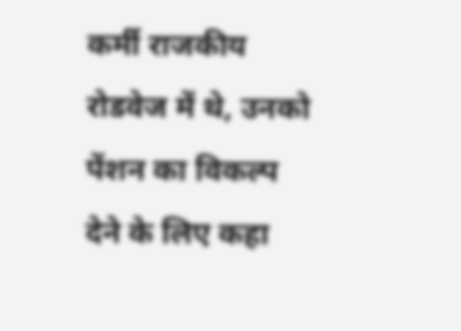कर्मी राजकीय रोडवेज में थे, उनको पेंशन का विकल्प देने के लिए कहा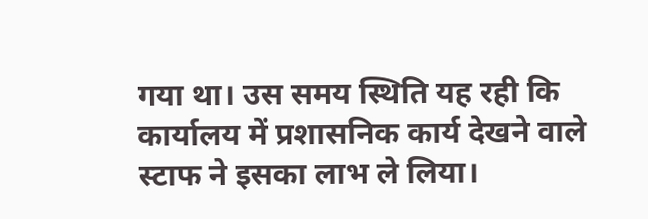गया था। उस समय स्थिति यह रही कि कार्यालय में प्रशासनिक कार्य देखने वाले स्टाफ ने इसका लाभ ले लिया।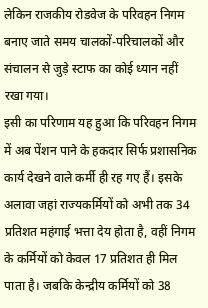लेकिन राजकीय रोडवेज के परिवहन निगम बनाए जाते समय चालकों-परिचालकों और संचालन से जुड़े स्टाफ का कोई ध्यान नहीं रखा गया।
इसी का परिणाम यह हुआ कि परिवहन निगम में अब पेंशन पाने के हकदार सिर्फ प्रशासनिक कार्य देखने वाले कर्मी ही रह गए हैं। इसके अलावा जहां राज्यकर्मियों को अभी तक 34 प्रतिशत महंगाई भत्ता देय होता है, वहीं निगम के कर्मियों को केवल 17 प्रतिशत ही मिल पाता है। जबकि केन्द्रीय कर्मियों को 38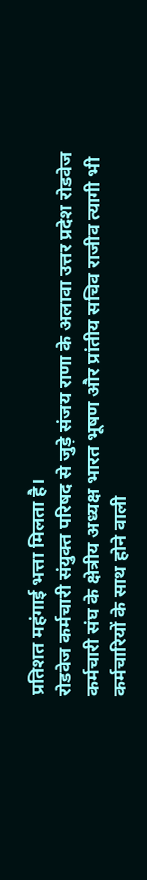प्रतिशत महंगाई भत्ता मिलता है।
रोडवेज कर्मचारी संयुक्त परिषद से जुड़े संजय राणा के अलावा उत्तर प्रदेश रोडवेज कर्मचारी संघ के क्षेत्रीय अध्यक्ष भारत भूषण और प्रांतीय सचिव राजीव त्यागी भी कर्मचारियों के साथ होने वाली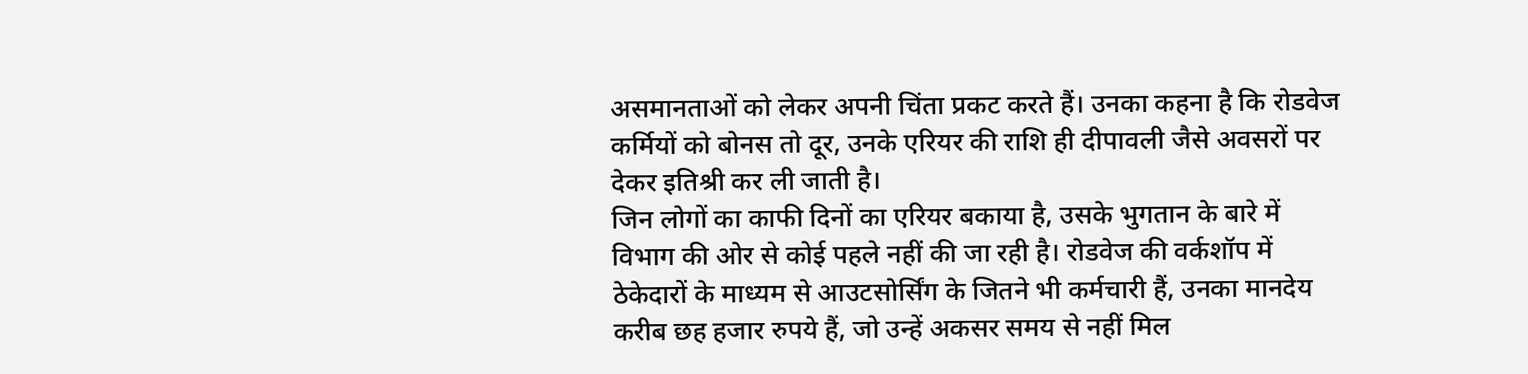असमानताओं को लेकर अपनी चिंता प्रकट करते हैं। उनका कहना है कि रोडवेज कर्मियों को बोनस तो दूर, उनके एरियर की राशि ही दीपावली जैसे अवसरों पर देकर इतिश्री कर ली जाती है।
जिन लोगों का काफी दिनों का एरियर बकाया है, उसके भुगतान के बारे में विभाग की ओर से कोई पहले नहीं की जा रही है। रोडवेज की वर्कशॉप में ठेकेदारों के माध्यम से आउटसोर्सिंग के जितने भी कर्मचारी हैं, उनका मानदेय करीब छह हजार रुपये हैं, जो उन्हें अकसर समय से नहीं मिल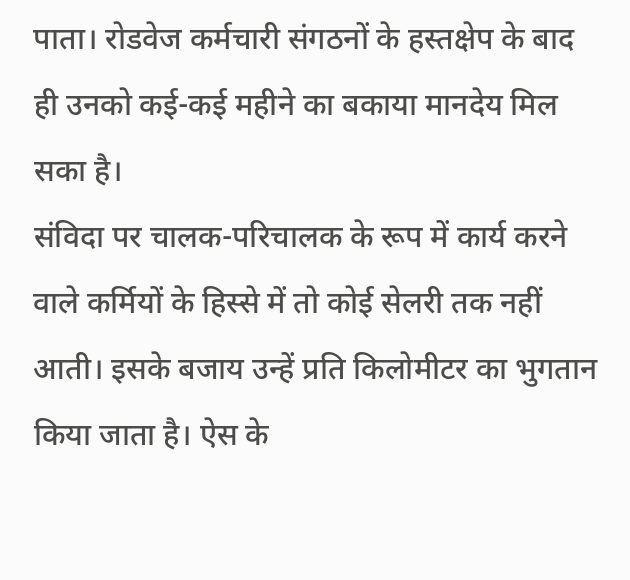पाता। रोडवेज कर्मचारी संगठनों के हस्तक्षेप के बाद ही उनको कई-कई महीने का बकाया मानदेय मिल सका है।
संविदा पर चालक-परिचालक के रूप में कार्य करने वाले कर्मियों के हिस्से में तो कोई सेलरी तक नहीं आती। इसके बजाय उन्हें प्रति किलोमीटर का भुगतान किया जाता है। ऐस के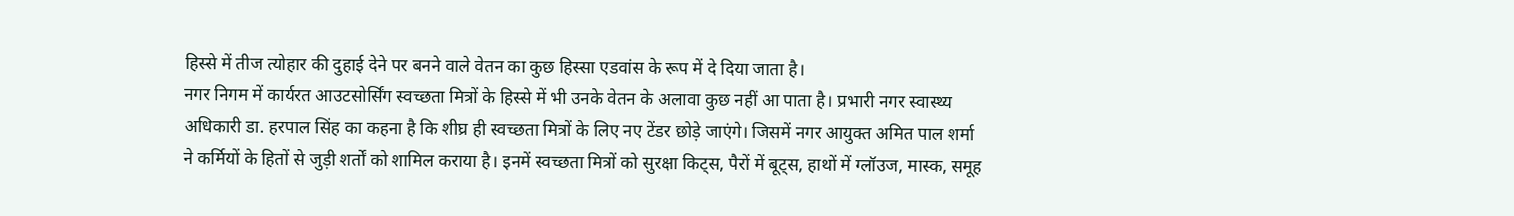हिस्से में तीज त्योहार की दुहाई देने पर बनने वाले वेतन का कुछ हिस्सा एडवांस के रूप में दे दिया जाता है।
नगर निगम में कार्यरत आउटसोर्सिंग स्वच्छता मित्रों के हिस्से में भी उनके वेतन के अलावा कुछ नहीं आ पाता है। प्रभारी नगर स्वास्थ्य अधिकारी डा. हरपाल सिंह का कहना है कि शीघ्र ही स्वच्छता मित्रों के लिए नए टेंडर छोड़े जाएंगे। जिसमें नगर आयुक्त अमित पाल शर्मा ने कर्मियों के हितों से जुड़ी शर्तों को शामिल कराया है। इनमें स्वच्छता मित्रों को सुरक्षा किट्स, पैरों में बूट्स, हाथों में ग्लॉउज, मास्क, समूह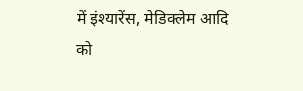में इंश्यारेंस, मेडिक्लेम आदि को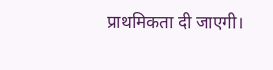प्राथमिकता दी जाएगी।